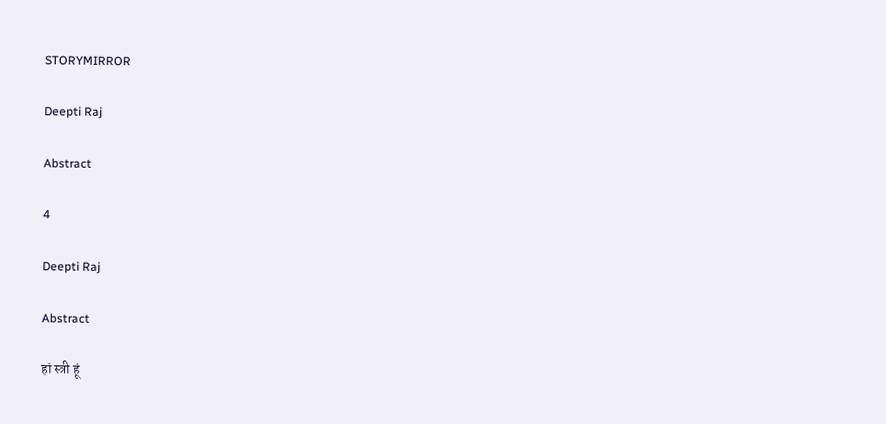STORYMIRROR

Deepti Raj

Abstract

4

Deepti Raj

Abstract

हां स्त्री हूं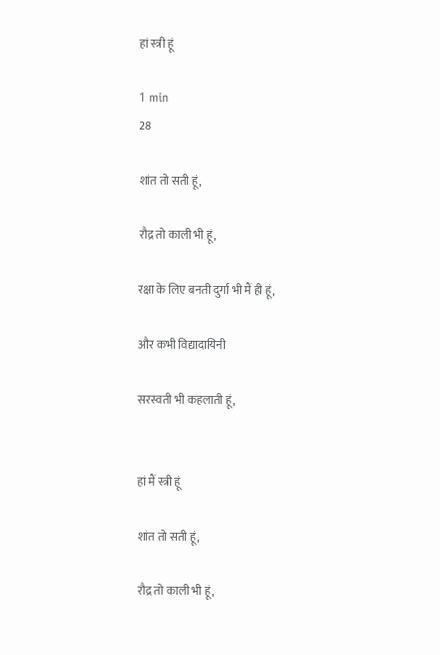हां स्त्री हूं

1 min
28

शांत तो सती हूं,

रौद्र तो काली भी हूं,

रक्षा के लिए बनती दुर्गा भी मैं ही हूं,

और कभी विद्यादायिनी

सरस्वती भी कहलाती हूं,


हां मैं स्त्री हूं

शांत तो सती हूं,

रौद्र तो काली भी हूं,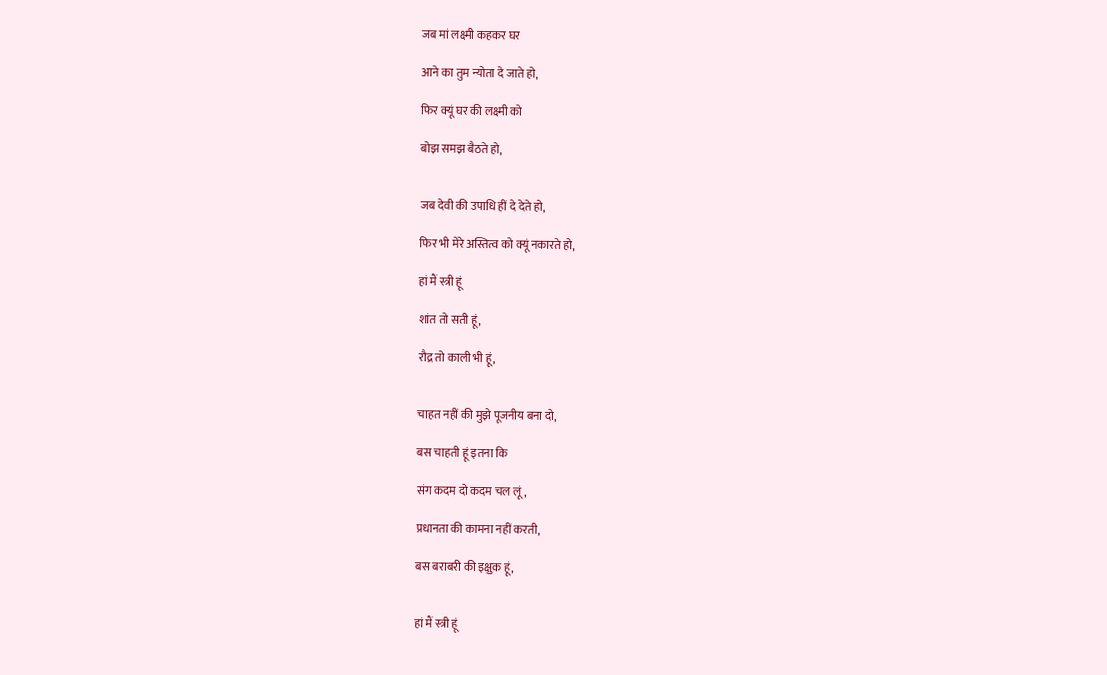जब मां लक्ष्मी कहकर घर

आने का तुम न्योता दे जाते हो,

फिर क्यूं घर की लक्ष्मी को

बोझ समझ बैठते हो,


जब देवी की उपाधि हीं दे देते हो,

फिर भी मेरे अस्तित्व को क्यूं नकारते हो,

हां मैं स्त्री हूं

शांत तो सती हूं,

रौद्र तो काली भी हूं,


चाहत नहीं की मुझे पूजनीय बना दो,

बस चाहती हूं इतना कि

संग कदम दो कदम चल लूं,

प्रधानता की कामना नहीं करती,

बस बराबरी की इक्षुक हूं,


हां मैं स्त्री हूं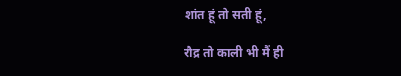शांत हूं तो सती हूं,

रौद्र तो काली भी मैं ही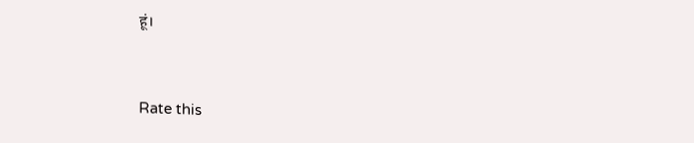हूं।


Rate this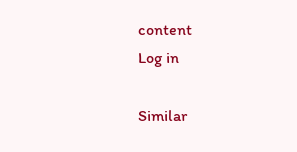content
Log in

Similar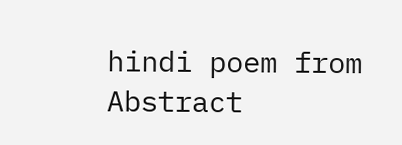hindi poem from Abstract